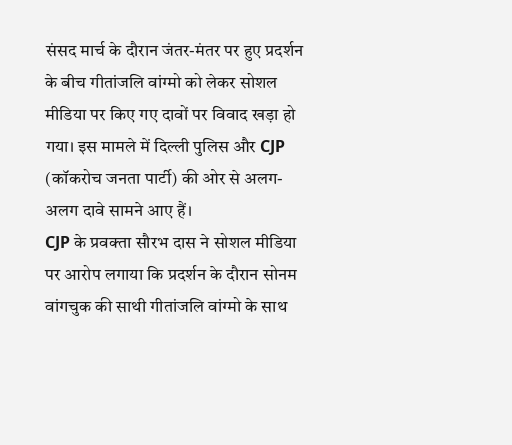संसद मार्च के दौरान जंतर-मंतर पर हुए प्रदर्शन के बीच गीतांजलि वांग्मो को लेकर सोशल मीडिया पर किए गए दावों पर विवाद खड़ा हो गया। इस मामले में दिल्ली पुलिस और CJP (कॉकरोच जनता पार्टी) की ओर से अलग-अलग दावे सामने आए हैं।
CJP के प्रवक्ता सौरभ दास ने सोशल मीडिया पर आरोप लगाया कि प्रदर्शन के दौरान सोनम वांगचुक की साथी गीतांजलि वांग्मो के साथ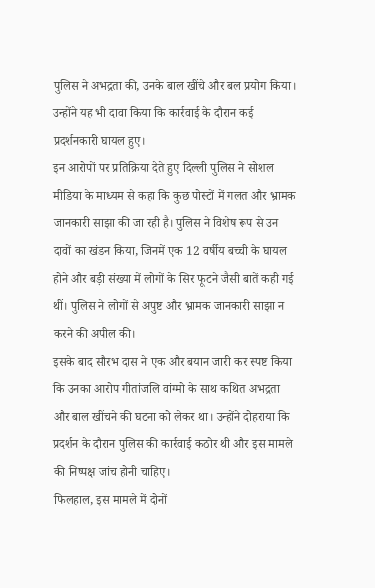पुलिस ने अभद्रता की, उनके बाल खींचे और बल प्रयोग किया। उन्होंने यह भी दावा किया कि कार्रवाई के दौरान कई प्रदर्शनकारी घायल हुए।
इन आरोपों पर प्रतिक्रिया देते हुए दिल्ली पुलिस ने सोशल मीडिया के माध्यम से कहा कि कुछ पोस्टों में गलत और भ्रामक जानकारी साझा की जा रही है। पुलिस ने विशेष रूप से उन दावों का खंडन किया, जिनमें एक 12 वर्षीय बच्ची के घायल होने और बड़ी संख्या में लोगों के सिर फूटने जैसी बातें कही गई थीं। पुलिस ने लोगों से अपुष्ट और भ्रामक जानकारी साझा न करने की अपील की।
इसके बाद सौरभ दास ने एक और बयान जारी कर स्पष्ट किया कि उनका आरोप गीतांजलि वांग्मो के साथ कथित अभद्रता और बाल खींचने की घटना को लेकर था। उन्होंने दोहराया कि प्रदर्शन के दौरान पुलिस की कार्रवाई कठोर थी और इस मामले की निष्पक्ष जांच होनी चाहिए।
फिलहाल, इस मामले में दोनों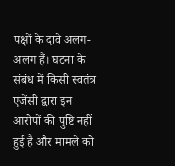पक्षों के दावे अलग-अलग हैं। घटना के संबंध में किसी स्वतंत्र एजेंसी द्वारा इन आरोपों की पुष्टि नहीं हुई है और मामले को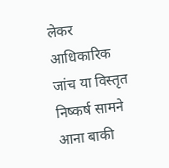लेकर आधिकारिक जांच या विस्तृत निष्कर्ष सामने आना बाकी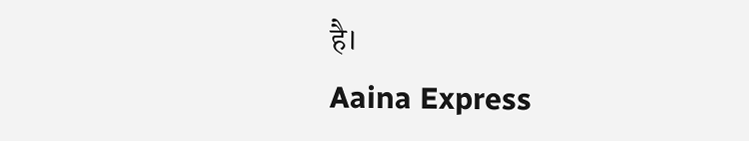है।
Aaina Express